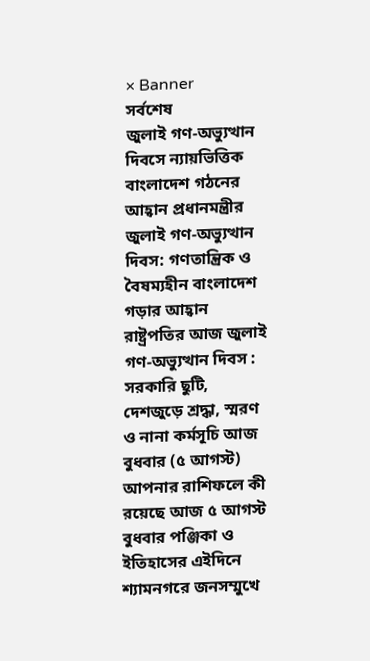× Banner
সর্বশেষ
জুলাই গণ-অভ্যুত্থান দিবসে ন্যায়ভিত্তিক বাংলাদেশ গঠনের আহ্বান প্রধানমন্ত্রীর জুলাই গণ-অভ্যুত্থান দিবস: গণতান্ত্রিক ও বৈষম্যহীন বাংলাদেশ গড়ার আহ্বান রাষ্ট্রপতির আজ জুলাই গণ-অভ্যুত্থান দিবস : সরকারি ছুটি, দেশজুড়ে শ্রদ্ধা, স্মরণ ও নানা কর্মসূচি আজ বুধবার (৫ আগস্ট) আপনার রাশিফলে কী রয়েছে আজ ৫ আগস্ট বুধবার পঞ্জিকা ও ইতিহাসের এইদিনে শ্যামনগরে জনসম্মুখে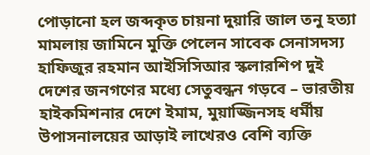পোড়ানো হল জব্দকৃত চায়না দুয়ারি জাল তনু হত্যা মামলায় জামিনে মুক্তি পেলেন সাবেক সেনাসদস্য হাফিজুর রহমান আইসিসিআর স্কলারশিপ দুই দেশের জনগণের মধ্যে সেতুবন্ধন গড়বে – ভারতীয় হাইকমিশনার দেশে ইমাম, মুয়াজ্জিনসহ ধর্মীয় উপাসনালয়ের আড়াই লাখেরও বেশি ব্যক্তি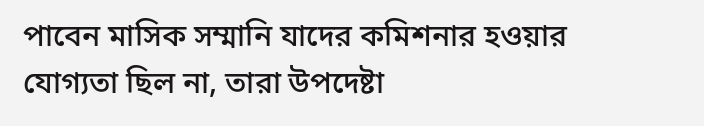পাবেন মাসিক সম্মানি যাদের কমিশনার হওয়ার যোগ্যতা ছিল না, তারা উপদেষ্টা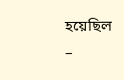হয়েছিল –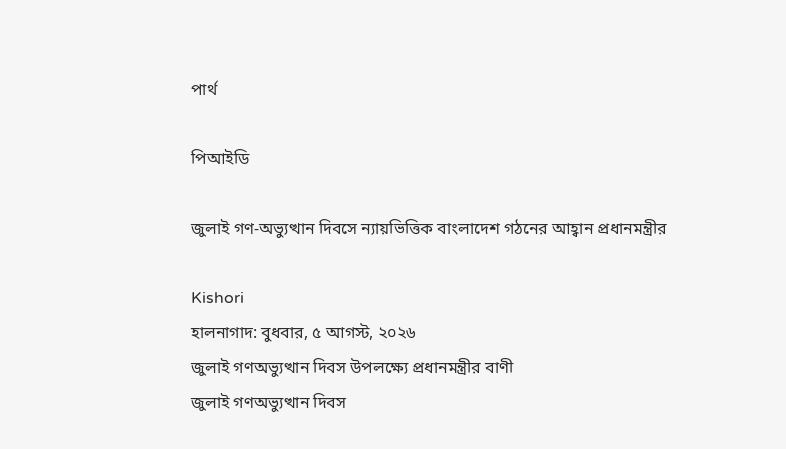পার্থ

পিআইডি

জুলাই গণ-অভ্যুত্থান দিবসে ন্যায়ভিত্তিক বাংলাদেশ গঠনের আহ্বান প্রধানমন্ত্রীর

Kishori
হালনাগাদ: বুধবার, ৫ আগস্ট, ২০২৬
জুলাই গণঅভ্যুত্থান দিবস উপলক্ষ্যে প্রধানমন্ত্রীর বাণী
জুলাই গণঅভ্যুত্থান দিবস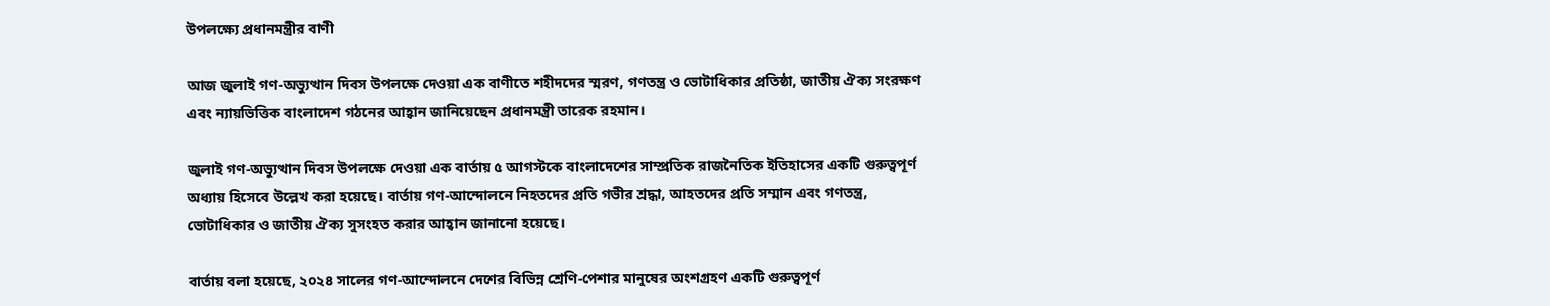উপলক্ষ্যে প্রধানমন্ত্রীর বাণী

আজ জুলাই গণ-অভ্যুত্থান দিবস উপলক্ষে দেওয়া এক বাণীতে শহীদদের স্মরণ, গণতন্ত্র ও ভোটাধিকার প্রতিষ্ঠা, জাতীয় ঐক্য সংরক্ষণ এবং ন্যায়ভিত্তিক বাংলাদেশ গঠনের আহ্বান জানিয়েছেন প্রধানমন্ত্রী তারেক রহমান।

জুলাই গণ-অভ্যুত্থান দিবস উপলক্ষে দেওয়া এক বার্তায় ৫ আগস্টকে বাংলাদেশের সাম্প্রতিক রাজনৈতিক ইতিহাসের একটি গুরুত্বপূর্ণ অধ্যায় হিসেবে উল্লেখ করা হয়েছে। বার্তায় গণ-আন্দোলনে নিহতদের প্রতি গভীর শ্রদ্ধা, আহতদের প্রতি সম্মান এবং গণতন্ত্র, ভোটাধিকার ও জাতীয় ঐক্য সুসংহত করার আহ্বান জানানো হয়েছে।

বার্তায় বলা হয়েছে, ২০২৪ সালের গণ-আন্দোলনে দেশের বিভিন্ন শ্রেণি-পেশার মানুষের অংশগ্রহণ একটি গুরুত্বপূর্ণ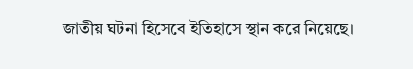জাতীয় ঘটনা হিসেবে ইতিহাসে স্থান করে নিয়েছে।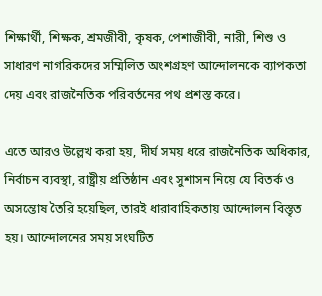শিক্ষার্থী, শিক্ষক, শ্রমজীবী, কৃষক, পেশাজীবী, নারী, শিশু ও সাধারণ নাগরিকদের সম্মিলিত অংশগ্রহণ আন্দোলনকে ব্যাপকতা দেয় এবং রাজনৈতিক পরিবর্তনের পথ প্রশস্ত করে।

এতে আরও উল্লেখ করা হয়, দীর্ঘ সময় ধরে রাজনৈতিক অধিকার, নির্বাচন ব্যবস্থা, রাষ্ট্রীয় প্রতিষ্ঠান এবং সুশাসন নিয়ে যে বিতর্ক ও অসন্তোষ তৈরি হয়েছিল, তারই ধারাবাহিকতায় আন্দোলন বিস্তৃত হয়। আন্দোলনের সময় সংঘটিত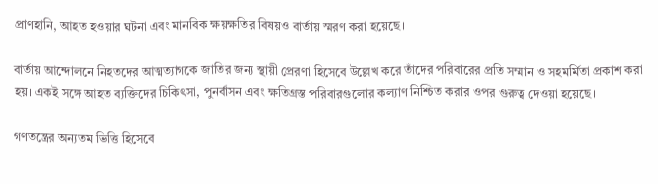প্রাণহানি, আহত হওয়ার ঘটনা এবং মানবিক ক্ষয়ক্ষতির বিষয়ও বার্তায় স্মরণ করা হয়েছে।

বার্তায় আন্দোলনে নিহতদের আত্মত্যাগকে জাতির জন্য স্থায়ী প্রেরণা হিসেবে উল্লেখ করে তাঁদের পরিবারের প্রতি সম্মান ও সহমর্মিতা প্রকাশ করা হয়। একই সঙ্গে আহত ব্যক্তিদের চিকিৎসা, পুনর্বাসন এবং ক্ষতিগ্রস্ত পরিবারগুলোর কল্যাণ নিশ্চিত করার ওপর গুরুত্ব দেওয়া হয়েছে।

গণতন্ত্রের অন্যতম ভিত্তি হিসেবে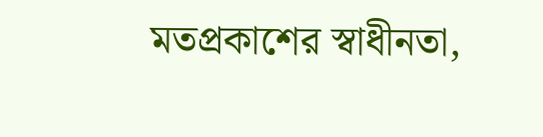মতপ্রকাশের স্বাধীনতা,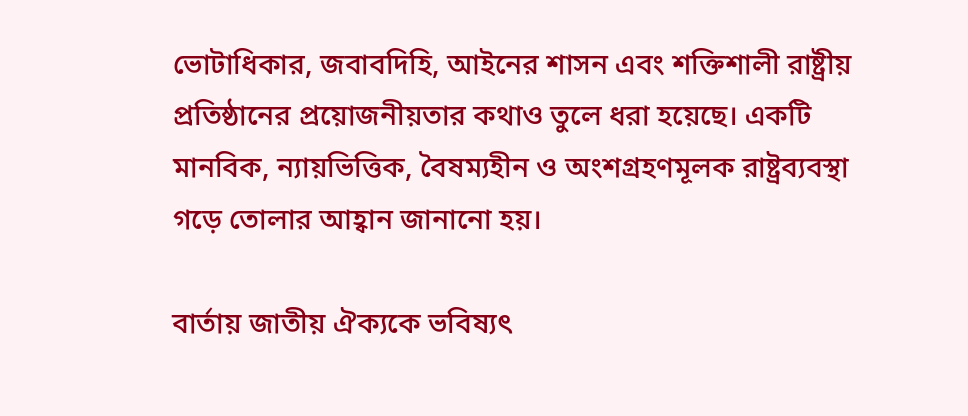ভোটাধিকার, জবাবদিহি, আইনের শাসন এবং শক্তিশালী রাষ্ট্রীয় প্রতিষ্ঠানের প্রয়োজনীয়তার কথাও তুলে ধরা হয়েছে। একটি মানবিক, ন্যায়ভিত্তিক, বৈষম্যহীন ও অংশগ্রহণমূলক রাষ্ট্রব্যবস্থা গড়ে তোলার আহ্বান জানানো হয়।

বার্তায় জাতীয় ঐক্যকে ভবিষ্যৎ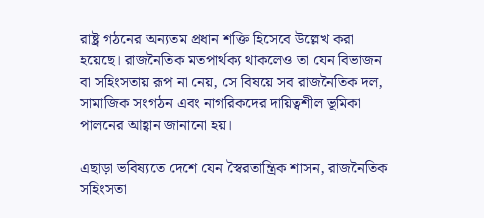রাষ্ট্র গঠনের অন্যতম প্রধান শক্তি হিসেবে উল্লেখ করা হয়েছে। রাজনৈতিক মতপার্থক্য থাকলেও তা যেন বিভাজন বা সহিংসতায় রূপ না নেয়, সে বিষয়ে সব রাজনৈতিক দল, সামাজিক সংগঠন এবং নাগরিকদের দায়িত্বশীল ভূমিকা পালনের আহ্বান জানানো হয়।

এছাড়া ভবিষ্যতে দেশে যেন স্বৈরতান্ত্রিক শাসন, রাজনৈতিক সহিংসতা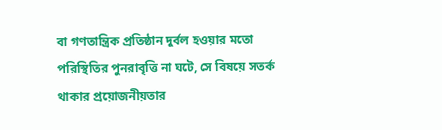বা গণতান্ত্রিক প্রতিষ্ঠান দুর্বল হওয়ার মতো পরিস্থিতির পুনরাবৃত্তি না ঘটে, সে বিষয়ে সতর্ক থাকার প্রয়োজনীয়তার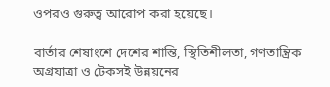ওপরও গুরুত্ব আরোপ করা হয়েছে।

বার্তার শেষাংশে দেশের শান্তি, স্থিতিশীলতা, গণতান্ত্রিক অগ্রযাত্রা ও টেকসই উন্নয়নের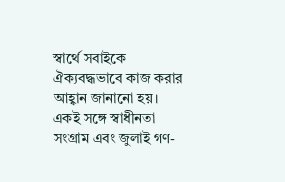স্বার্থে সবাইকে ঐক্যবদ্ধভাবে কাজ করার আহ্বান জানানো হয়। একই সঙ্গে স্বাধীনতা সংগ্রাম এবং জুলাই গণ-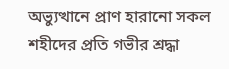অভ্যুত্থানে প্রাণ হারানো সকল শহীদের প্রতি গভীর শ্রদ্ধা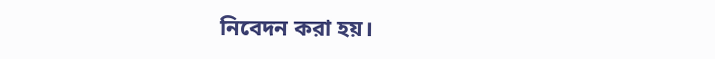নিবেদন করা হয়।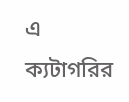এ ক্যটাগরির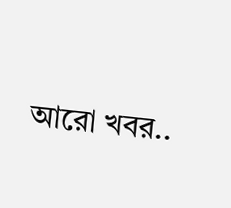আরো খবর..